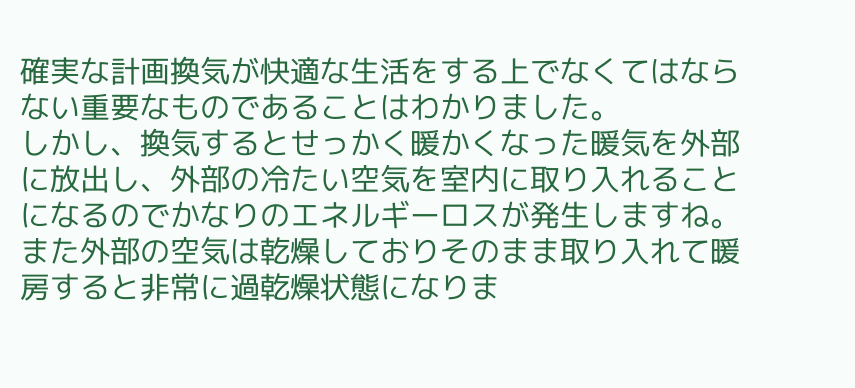確実な計画換気が快適な生活をする上でなくてはならない重要なものであることはわかりました。
しかし、換気するとせっかく暖かくなった暖気を外部に放出し、外部の冷たい空気を室内に取り入れることになるのでかなりのエネルギーロスが発生しますね。
また外部の空気は乾燥しておりそのまま取り入れて暖房すると非常に過乾燥状態になりま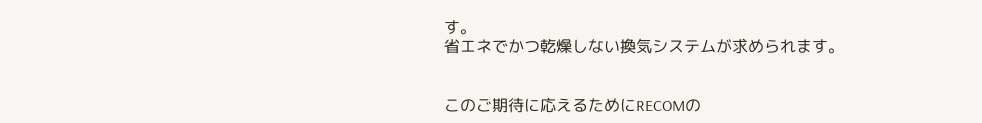す。
省エネでかつ乾燥しない換気システムが求められます。


このご期待に応えるためにRECOMの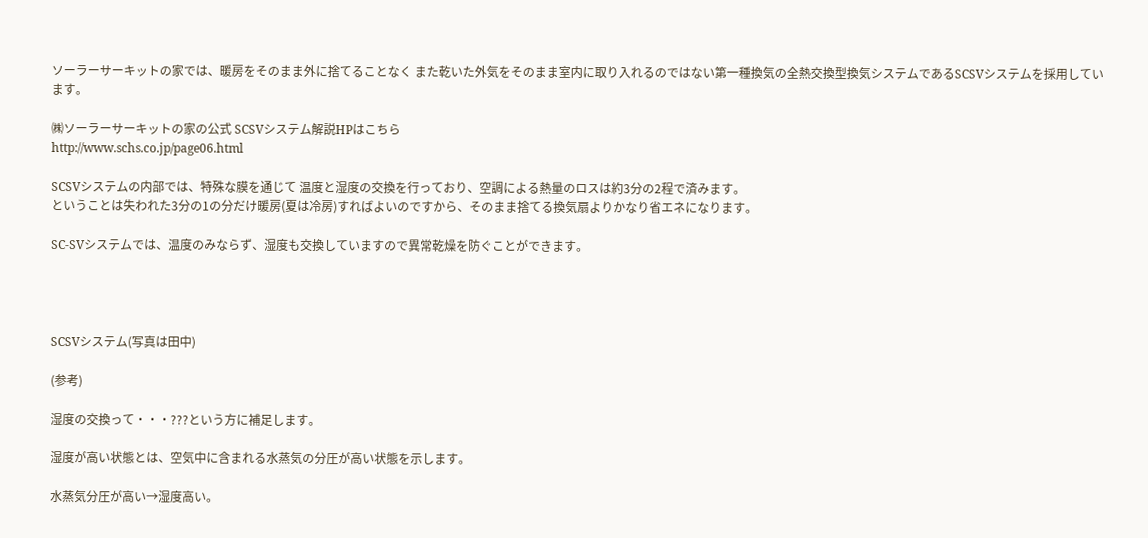ソーラーサーキットの家では、暖房をそのまま外に捨てることなく また乾いた外気をそのまま室内に取り入れるのではない第一種換気の全熱交換型換気システムであるSCSVシステムを採用しています。

㈱ソーラーサーキットの家の公式 SCSVシステム解説HPはこちら
http://www.schs.co.jp/page06.html

SCSVシステムの内部では、特殊な膜を通じて 温度と湿度の交換を行っており、空調による熱量のロスは約3分の2程で済みます。
ということは失われた3分の1の分だけ暖房(夏は冷房)すればよいのですから、そのまま捨てる換気扇よりかなり省エネになります。

SC-SVシステムでは、温度のみならず、湿度も交換していますので異常乾燥を防ぐことができます。




SCSVシステム(写真は田中)

(参考)

湿度の交換って・・・???という方に補足します。

湿度が高い状態とは、空気中に含まれる水蒸気の分圧が高い状態を示します。

水蒸気分圧が高い→湿度高い。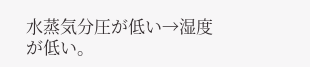水蒸気分圧が低い→湿度が低い。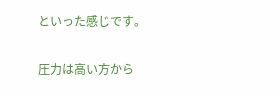といった感じです。

圧力は高い方から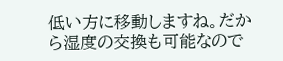低い方に移動しますね。だから湿度の交換も可能なので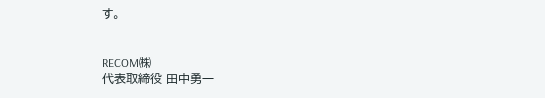す。


RECOM㈱
代表取締役 田中勇一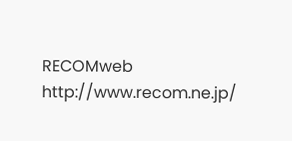RECOMweb http://www.recom.ne.jp/